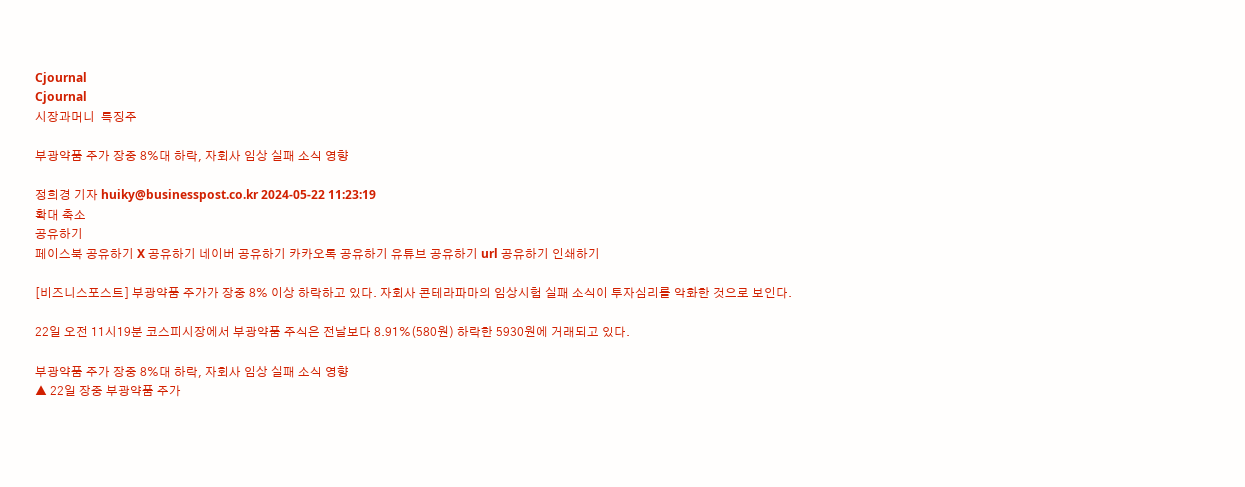Cjournal
Cjournal
시장과머니  특징주

부광약품 주가 장중 8%대 하락, 자회사 임상 실패 소식 영향

정희경 기자 huiky@businesspost.co.kr 2024-05-22 11:23:19
확대 축소
공유하기
페이스북 공유하기 X 공유하기 네이버 공유하기 카카오톡 공유하기 유튜브 공유하기 url 공유하기 인쇄하기

[비즈니스포스트] 부광약품 주가가 장중 8% 이상 하락하고 있다. 자회사 콘테라파마의 임상시험 실패 소식이 투자심리를 악화한 것으로 보인다.

22일 오전 11시19분 코스피시장에서 부광약품 주식은 전날보다 8.91%(580원) 하락한 5930원에 거래되고 있다.

부광약품 주가 장중 8%대 하락, 자회사 임상 실패 소식 영향
▲ 22일 장중 부광약품 주가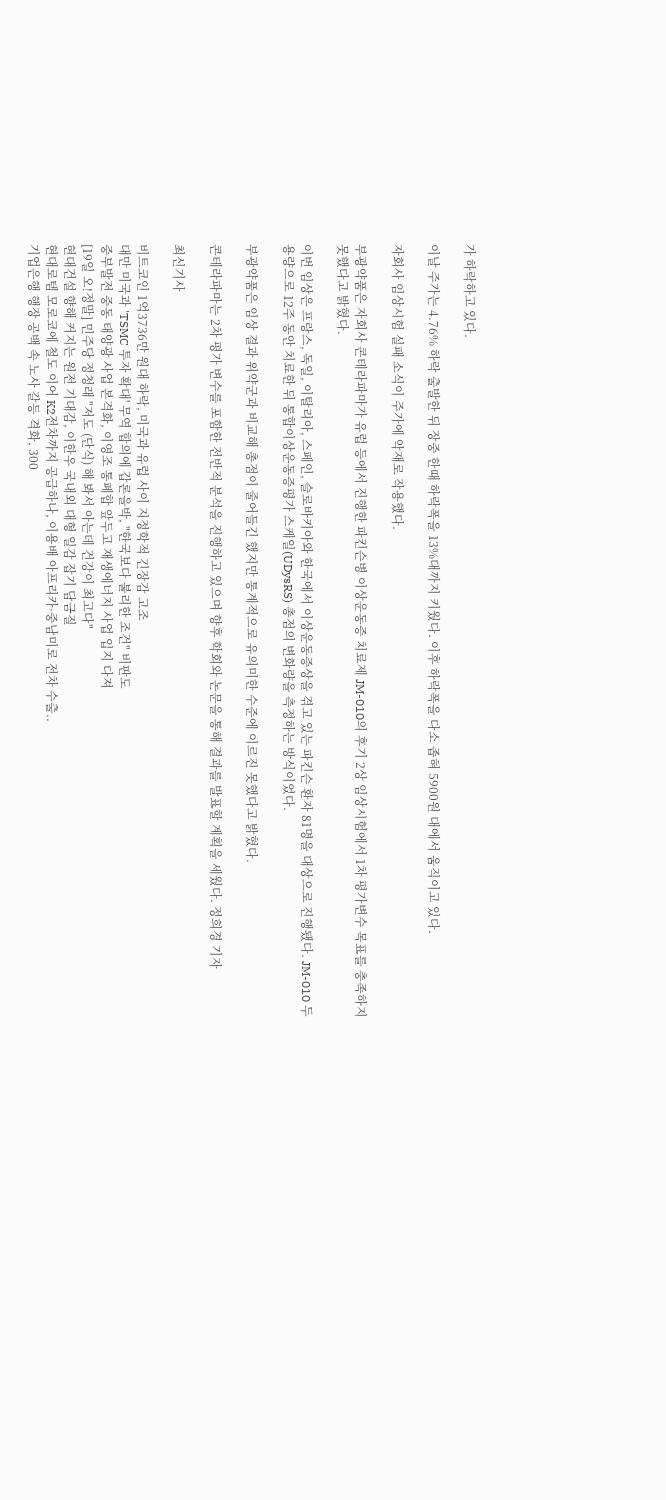가 하락하고 있다.

이날 주가는 4.76% 하락 출발한 뒤 장중 한때 하락폭을 13%대까지 키웠다. 이후 하락폭을 다소 좁혀 5900원 대에서 움직이고 있다.

자회사 임상시험 실패 소식이 주가에 악재로 작용했다.

부광약품은 자회사 콘테라파마가 유럽 등에서 진행한 파킨슨병 이상운동증 치료제 JM-010의 후기 2상 임상시험에서 1차 평가변수 목표를 충족하지 못했다고 밝혔다.

이번 임상은 프랑스, 독일, 이탈리아, 스페인, 슬로바키아와 한국에서 이상운동증상을 겪고 있는 파킨슨 환자 81명을 대상으로 진행됐다. JM-010 두 용량으로 12주 동안 치료한 뒤 통합이상운동증평가 스케일(UDysRS) 총점의 변화량을 측정하는 방식이었다.

부광약품은 임상 결과 위약군과 비교해 총점이 줄어들긴 했지만 통계적으로 유의미한 수준에 이르진 못했다고 밝혔다.

콘테라파마는 2차 평가 변수를 포함한 전반적 분석을 진행하고 있으며 향후 학회와 논문을 통해 결과를 발표할 계획을 세웠다. 정희경 기자

최신기사

비트코인 1억3736만 원대 하락, 미국과 유럽 사이 지정학적 긴장감 고조
대만 미국과 'TSMC 투자 확대' 무역 합의에 갑론을박, "한국보다 불리한 조건" 비판도
중부발전 중동 태양광 사업 본격화, 이영조 통폐합 앞두고 재생에너지 사업 입지 다져
[19일 오!정말] 민주당 정청래 "저도 (단식) 해 봐서 아는데 건강이 최고다"
현대건설 향해 커지는 원전 기대감, 이한우 국내외 대형 일감 잡기 담금질
현대로템 모로코에 철도 이어 K2전차까지 공급하나, 이용배 아프리카·중남미로 전차 수출..
기업은행 행장 공백 속 노사 갈등 격화, 300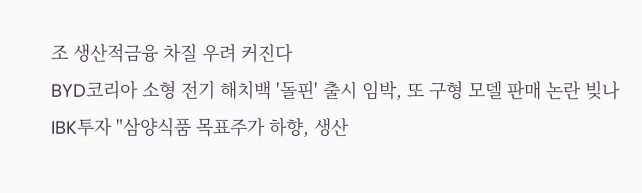조 생산적금융 차질 우려 커진다
BYD코리아 소형 전기 해치백 '돌핀' 출시 임박, 또 구형 모델 판매 논란 빚나
IBK투자 "삼양식품 목표주가 하향, 생산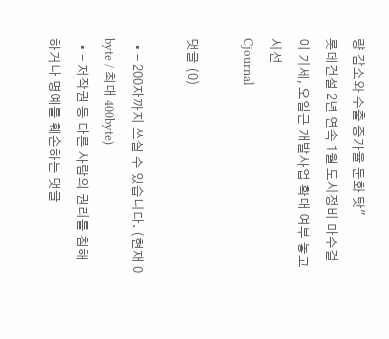량 감소와 수출 증가율 둔화 탓"
롯데건설 2년 연속 1월 도시정비 마수걸이 기세, 오일근 개발사업 확대 여부 놓고 시선
Cjournal

댓글 (0)

  • - 200자까지 쓰실 수 있습니다. (현재 0 byte / 최대 400byte)
  • - 저작권 등 다른 사람의 권리를 침해하거나 명예를 훼손하는 댓글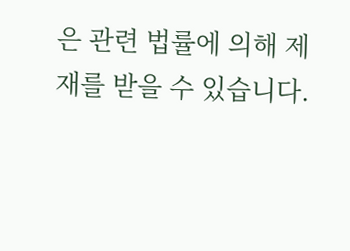은 관련 법률에 의해 제재를 받을 수 있습니다.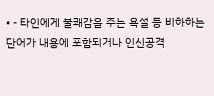• - 타인에게 불쾌감을 주는 욕설 등 비하하는 단어가 내용에 포함되거나 인신공격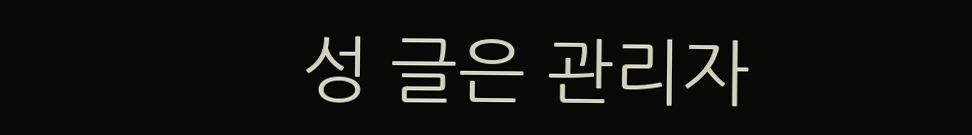성 글은 관리자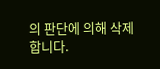의 판단에 의해 삭제 합니다.